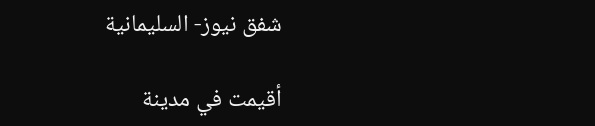شفق نيوز- السليمانية

أقيمت في مدينة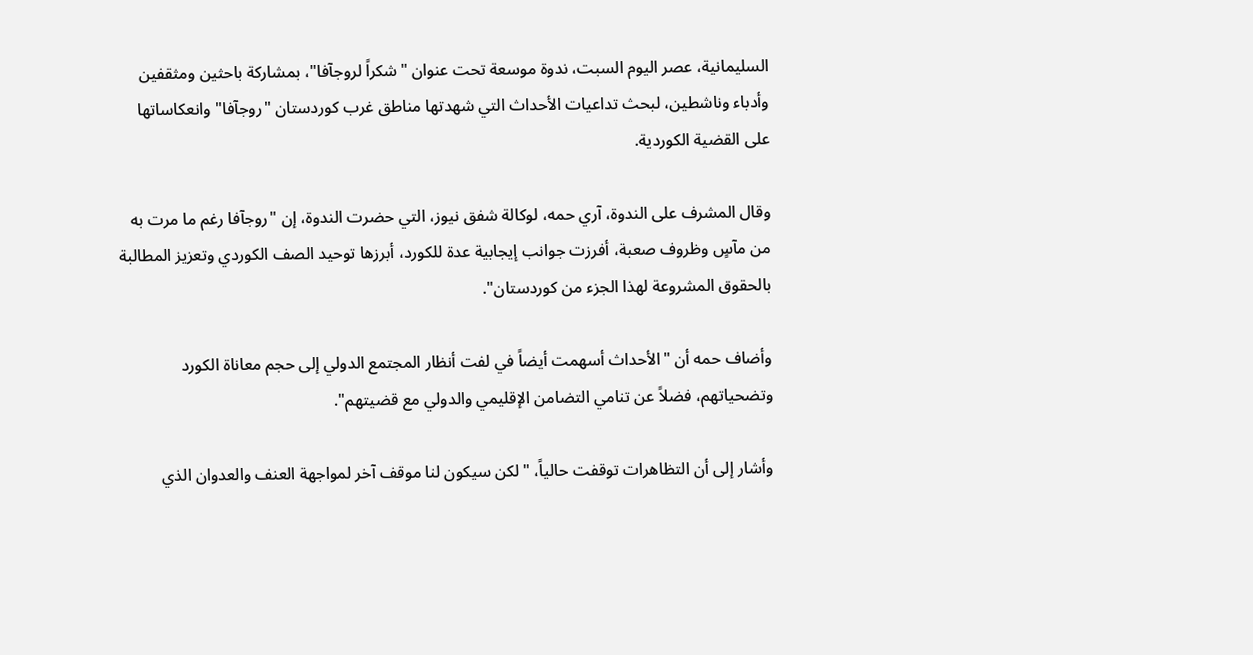السليمانية، عصر اليوم السبت، ندوة موسعة تحت عنوان "شكراً لروجآفا"، بمشاركة باحثين ومثقفين وأدباء وناشطين، لبحث تداعيات الأحداث التي شهدتها مناطق غرب كوردستان "روجآفا" وانعكاساتها على القضية الكوردية.

وقال المشرف على الندوة، آري حمه، لوكالة شفق نيوز، التي حضرت الندوة، إن "روجآفا رغم ما مرت به من مآسٍ وظروف صعبة، أفرزت جوانب إيجابية عدة للكورد، أبرزها توحيد الصف الكوردي وتعزيز المطالبة بالحقوق المشروعة لهذا الجزء من كوردستان".

وأضاف حمه أن "الأحداث أسهمت أيضاً في لفت أنظار المجتمع الدولي إلى حجم معاناة الكورد وتضحياتهم، فضلاً عن تنامي التضامن الإقليمي والدولي مع قضيتهم".

وأشار إلى أن التظاهرات توقفت حالياً، "لكن سيكون لنا موقف آخر لمواجهة العنف والعدوان الذي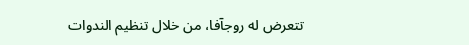تتعرض له روجآفا، من خلال تنظيم الندوات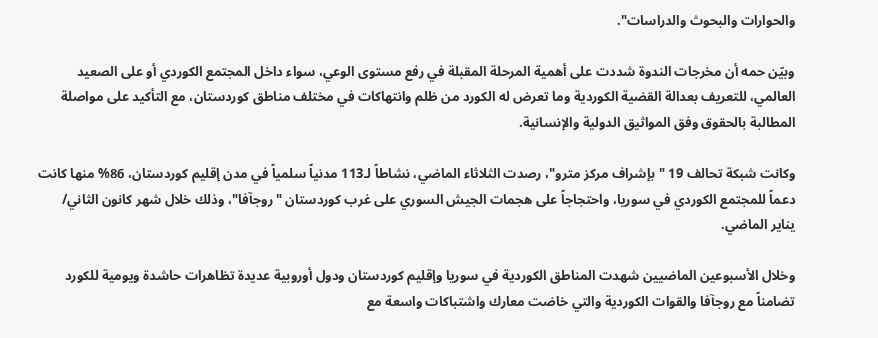والحوارات والبحوث والدراسات".

وبيّن حمه أن مخرجات الندوة شددت على أهمية المرحلة المقبلة في رفع مستوى الوعي، سواء داخل المجتمع الكوردي أو على الصعيد العالمي، للتعريف بعدالة القضية الكوردية وما تعرض له الكورد من ظلم وانتهاكات في مختلف مناطق كوردستان، مع التأكيد على مواصلة المطالبة بالحقوق وفق المواثيق الدولية والإنسانية.

وكانت شبكة تحالف 19 "بإشراف مركز مترو"، رصدت الثلاثاء الماضي، نشاطاً لـ113 مدنياً سلمياً في مدن إقليم كوردستان، 86% منها كانت دعماً للمجتمع الكوردي في سوريا، واحتجاجاً على هجمات الجيش السوري على غرب كوردستان "روجآفا"، وذلك خلال شهر كانون الثاني/ يناير الماضي.

وخلال الأسبوعين الماضيين شهدت المناطق الكوردية في سوريا وإقليم كوردستان ودول أوروبية عديدة تظاهرات حاشدة ويومية للكورد تضامناً مع روجآفا والقوات الكوردية والتي خاضت معارك واشتباكات واسعة مع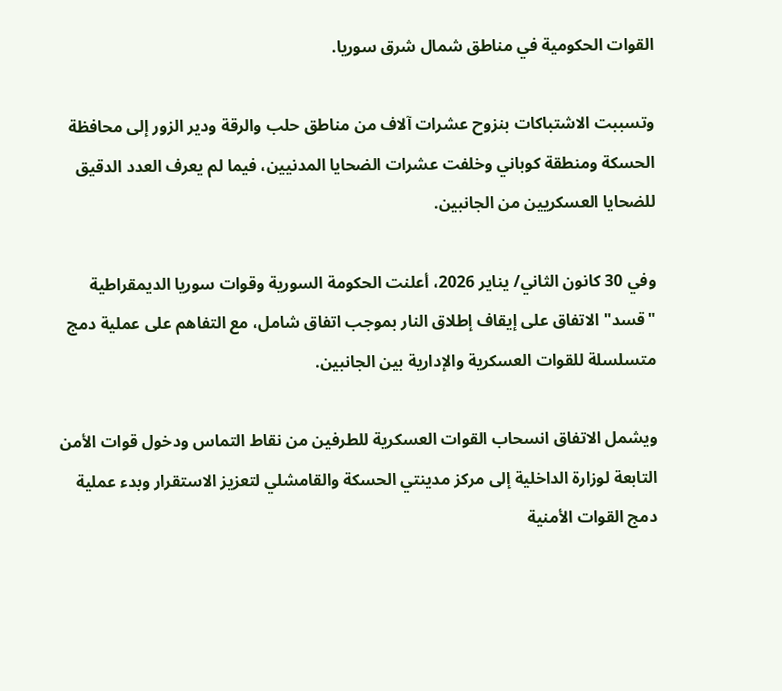القوات الحكومية في مناطق شمال شرق سوريا.

وتسببت الاشتباكات بنزوح عشرات آلاف من مناطق حلب والرقة ودير الزور إلى محافظة الحسكة ومنطقة كوباني وخلفت عشرات الضحايا المدنيين، فيما لم يعرف العدد الدقيق للضحايا العسكريين من الجانبين.

وفي 30 كانون الثاني/ يناير 2026، أعلنت الحكومة السورية وقوات سوريا الديمقراطية "قسد" الاتفاق على إيقاف إطلاق النار بموجب اتفاق شامل، مع التفاهم على عملية دمج متسلسلة للقوات العسكرية والإدارية بين الجانبين.

ويشمل الاتفاق انسحاب القوات العسكرية للطرفين من نقاط التماس ودخول قوات الأمن التابعة لوزارة الداخلية إلى مركز مدينتي الحسكة والقامشلي لتعزيز الاستقرار وبدء عملية دمج القوات الأمنية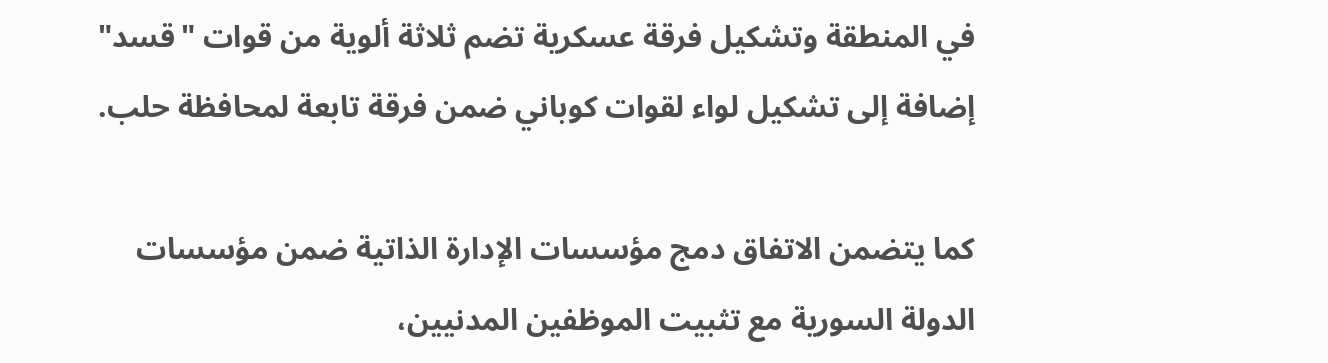في المنطقة وتشكيل فرقة عسكرية تضم ثلاثة ألوية من قوات "قسد" إضافة إلى تشكيل لواء لقوات كوباني ضمن فرقة تابعة لمحافظة حلب.

كما يتضمن الاتفاق دمج مؤسسات الإدارة الذاتية ضمن مؤسسات الدولة السورية مع تثبيت الموظفين المدنيين،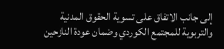إلى جانب الاتفاق على تسوية الحقوق المدنية والتربوية للمجتمع الكوردي وضمان عودة النازحين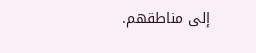إلى مناطقهم.